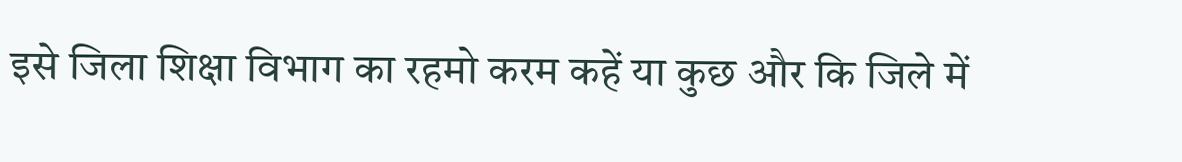इसे जिला शिक्षा विभाग का रहमो करम कहें या कुछ और कि जिले में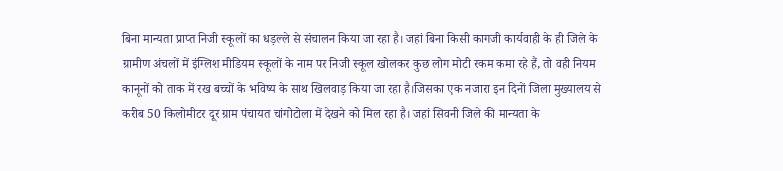बिना मान्यता प्राप्त निजी स्कूलों का धड़ल्ले से संचालन किया जा रहा है। जहां बिना किसी कागजी कार्यवाही के ही जिले के ग्रामीण अंचलों में इंग्लिश मीडियम स्कूलों के नाम पर निजी स्कूल खोलकर कुछ लोग मोटी रकम कमा रहे हैं, तो वही नियम कानूनों को ताक में रख बच्चों के भविष्य के साथ खिलवाड़ किया जा रहा है।जिसका एक नजारा इन दिनों जिला मुख्यालय से करीब 50 किलोमीटर दूर ग्राम पंचायत चांगोटोला में देखने को मिल रहा है। जहां सिवनी जिले की मान्यता के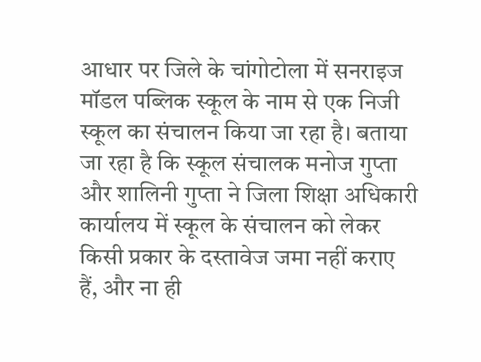आधार पर जिले के चांगोटोला में सनराइज मॉडल पब्लिक स्कूल के नाम से एक निजी स्कूल का संचालन किया जा रहा है। बताया जा रहा है कि स्कूल संचालक मनोज गुप्ता और शालिनी गुप्ता ने जिला शिक्षा अधिकारी कार्यालय में स्कूल के संचालन को लेकर किसी प्रकार के दस्तावेज जमा नहीं कराए हैं, और ना ही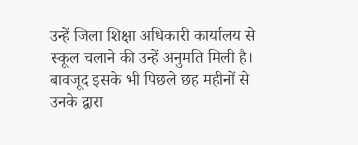उन्हें जिला शिक्षा अधिकारी कार्यालय से स्कूल चलाने की उन्हें अनुमति मिली है। बावजूद इसके भी पिछले छह महीनों से उनके द्वारा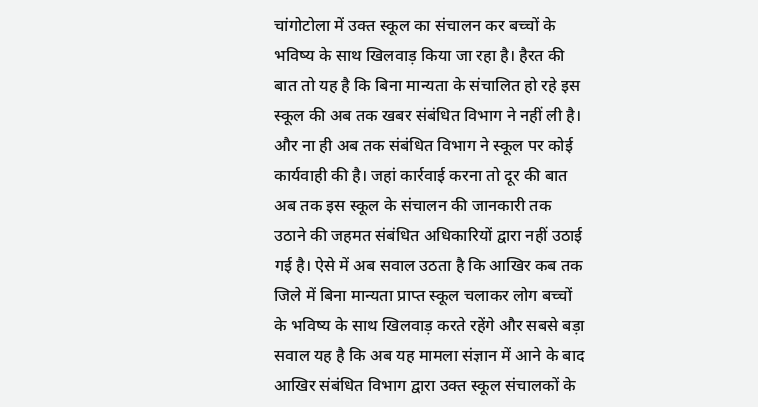चांगोटोला में उक्त स्कूल का संचालन कर बच्चों के भविष्य के साथ खिलवाड़ किया जा रहा है। हैरत की बात तो यह है कि बिना मान्यता के संचालित हो रहे इस स्कूल की अब तक खबर संबंधित विभाग ने नहीं ली है। और ना ही अब तक संबंधित विभाग ने स्कूल पर कोई कार्यवाही की है। जहां कार्रवाई करना तो दूर की बात अब तक इस स्कूल के संचालन की जानकारी तक उठाने की जहमत संबंधित अधिकारियों द्वारा नहीं उठाई गई है। ऐसे में अब सवाल उठता है कि आखिर कब तक जिले में बिना मान्यता प्राप्त स्कूल चलाकर लोग बच्चों के भविष्य के साथ खिलवाड़ करते रहेंगे और सबसे बड़ा सवाल यह है कि अब यह मामला संज्ञान में आने के बाद आखिर संबंधित विभाग द्वारा उक्त स्कूल संचालकों के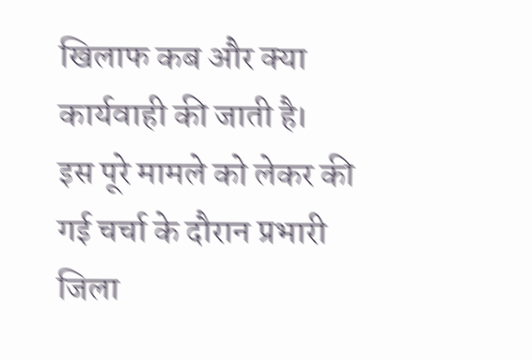खिलाफ कब और क्या कार्यवाही की जाती है।
इस पूरे मामले को लेकर की गई चर्चा के दौरान प्रभारी जिला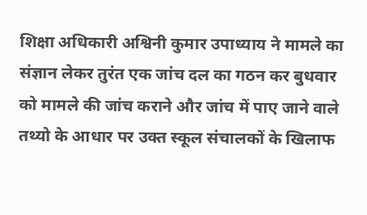शिक्षा अधिकारी अश्विनी कुमार उपाध्याय ने मामले का संज्ञान लेकर तुरंत एक जांच दल का गठन कर बुधवार को मामले की जांच कराने और जांच में पाए जाने वाले तथ्यो के आधार पर उक्त स्कूल संचालकों के खिलाफ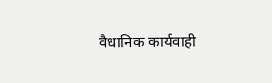वैधानिक कार्यवाही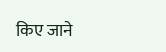किए जाने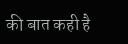की बात कही है